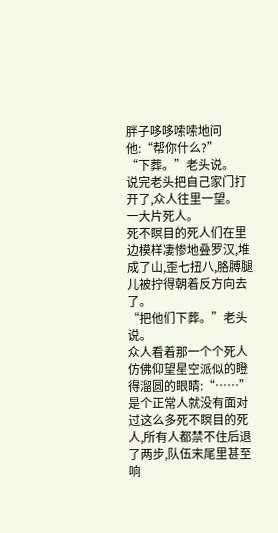胖子哆哆嗦嗦地问他:“帮你什么?”
“下葬。”老头说。
说完老头把自己家门打开了,众人往里一望。
一大片死人。
死不瞑目的死人们在里边模样凄惨地叠罗汉,堆成了山,歪七扭八,胳膊腿儿被拧得朝着反方向去了。
“把他们下葬。”老头说。
众人看着那一个个死人仿佛仰望星空派似的瞪得溜圆的眼睛:“……”
是个正常人就没有面对过这么多死不瞑目的死人,所有人都禁不住后退了两步,队伍末尾里甚至响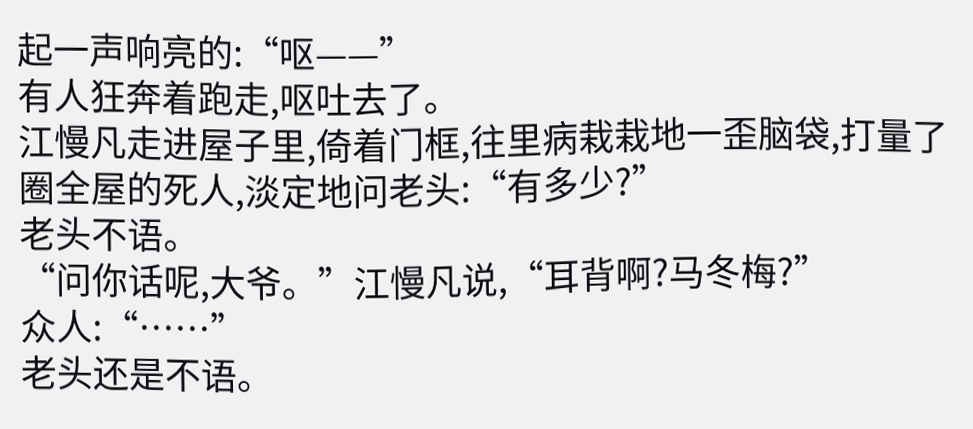起一声响亮的:“呕——”
有人狂奔着跑走,呕吐去了。
江慢凡走进屋子里,倚着门框,往里病栽栽地一歪脑袋,打量了圈全屋的死人,淡定地问老头:“有多少?”
老头不语。
“问你话呢,大爷。”江慢凡说,“耳背啊?马冬梅?”
众人:“……”
老头还是不语。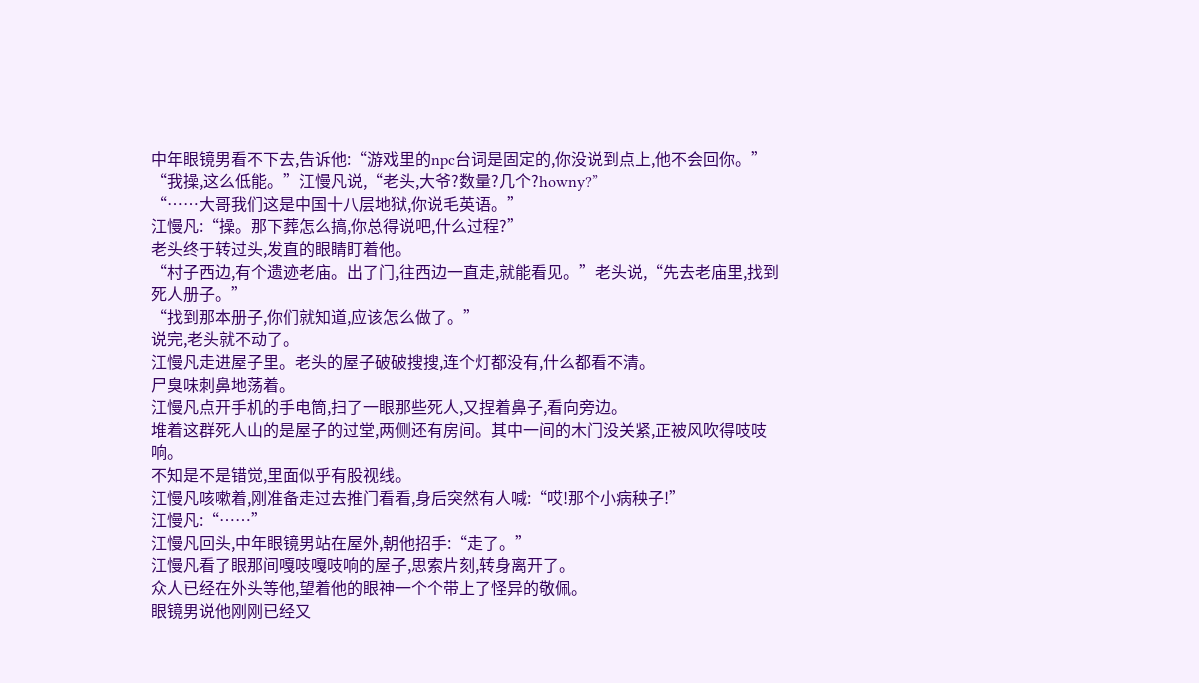中年眼镜男看不下去,告诉他:“游戏里的npc台词是固定的,你没说到点上,他不会回你。”
“我操,这么低能。”江慢凡说,“老头,大爷?数量?几个?howny?”
“……大哥我们这是中国十八层地狱,你说毛英语。”
江慢凡:“操。那下葬怎么搞,你总得说吧,什么过程?”
老头终于转过头,发直的眼睛盯着他。
“村子西边,有个遗迹老庙。出了门,往西边一直走,就能看见。”老头说,“先去老庙里,找到死人册子。”
“找到那本册子,你们就知道,应该怎么做了。”
说完,老头就不动了。
江慢凡走进屋子里。老头的屋子破破搜搜,连个灯都没有,什么都看不清。
尸臭味刺鼻地荡着。
江慢凡点开手机的手电筒,扫了一眼那些死人,又捏着鼻子,看向旁边。
堆着这群死人山的是屋子的过堂,两侧还有房间。其中一间的木门没关紧,正被风吹得吱吱响。
不知是不是错觉,里面似乎有股视线。
江慢凡咳嗽着,刚准备走过去推门看看,身后突然有人喊:“哎!那个小病秧子!”
江慢凡:“……”
江慢凡回头,中年眼镜男站在屋外,朝他招手:“走了。”
江慢凡看了眼那间嘎吱嘎吱响的屋子,思索片刻,转身离开了。
众人已经在外头等他,望着他的眼神一个个带上了怪异的敬佩。
眼镜男说他刚刚已经又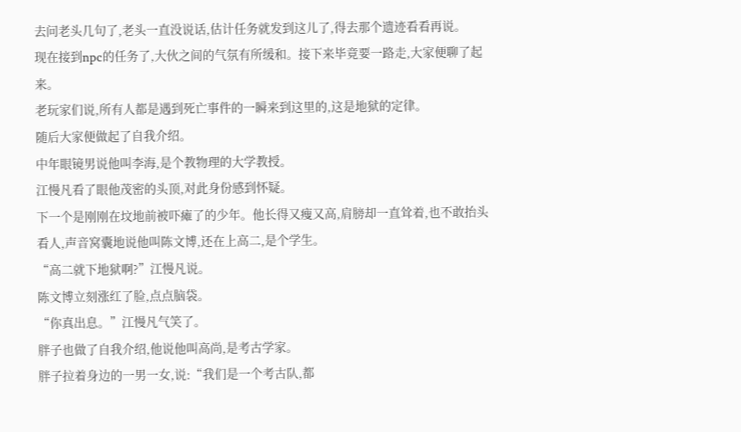去问老头几句了,老头一直没说话,估计任务就发到这儿了,得去那个遗迹看看再说。
现在接到npc的任务了,大伙之间的气氛有所缓和。接下来毕竟要一路走,大家便聊了起来。
老玩家们说,所有人都是遇到死亡事件的一瞬来到这里的,这是地狱的定律。
随后大家便做起了自我介绍。
中年眼镜男说他叫李海,是个教物理的大学教授。
江慢凡看了眼他茂密的头顶,对此身份感到怀疑。
下一个是刚刚在坟地前被吓瘫了的少年。他长得又瘦又高,肩膀却一直耸着,也不敢抬头看人,声音窝囊地说他叫陈文博,还在上高二,是个学生。
“高二就下地狱啊?”江慢凡说。
陈文博立刻涨红了脸,点点脑袋。
“你真出息。”江慢凡气笑了。
胖子也做了自我介绍,他说他叫高尚,是考古学家。
胖子拉着身边的一男一女,说:“我们是一个考古队,都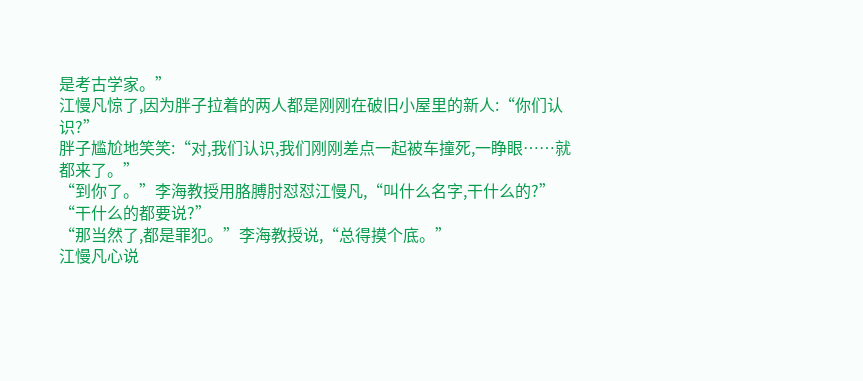是考古学家。”
江慢凡惊了,因为胖子拉着的两人都是刚刚在破旧小屋里的新人:“你们认识?”
胖子尴尬地笑笑:“对,我们认识,我们刚刚差点一起被车撞死,一睁眼……就都来了。”
“到你了。”李海教授用胳膊肘怼怼江慢凡,“叫什么名字,干什么的?”
“干什么的都要说?”
“那当然了,都是罪犯。”李海教授说,“总得摸个底。”
江慢凡心说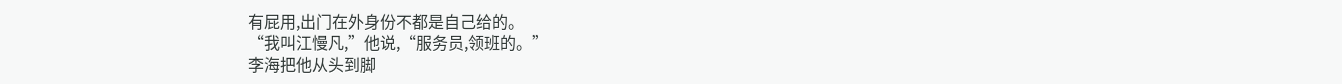有屁用,出门在外身份不都是自己给的。
“我叫江慢凡,”他说,“服务员,领班的。”
李海把他从头到脚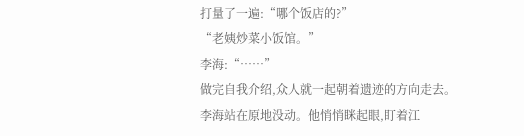打量了一遍:“哪个饭店的?”
“老姨炒菜小饭馆。”
李海:“……”
做完自我介绍,众人就一起朝着遗迹的方向走去。
李海站在原地没动。他悄悄眯起眼,盯着江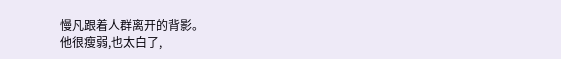慢凡跟着人群离开的背影。
他很瘦弱,也太白了,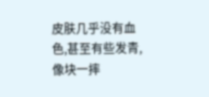皮肤几乎没有血色,甚至有些发青,像块一摔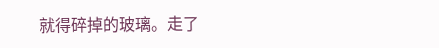就得碎掉的玻璃。走了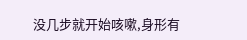没几步就开始咳嗽,身形有